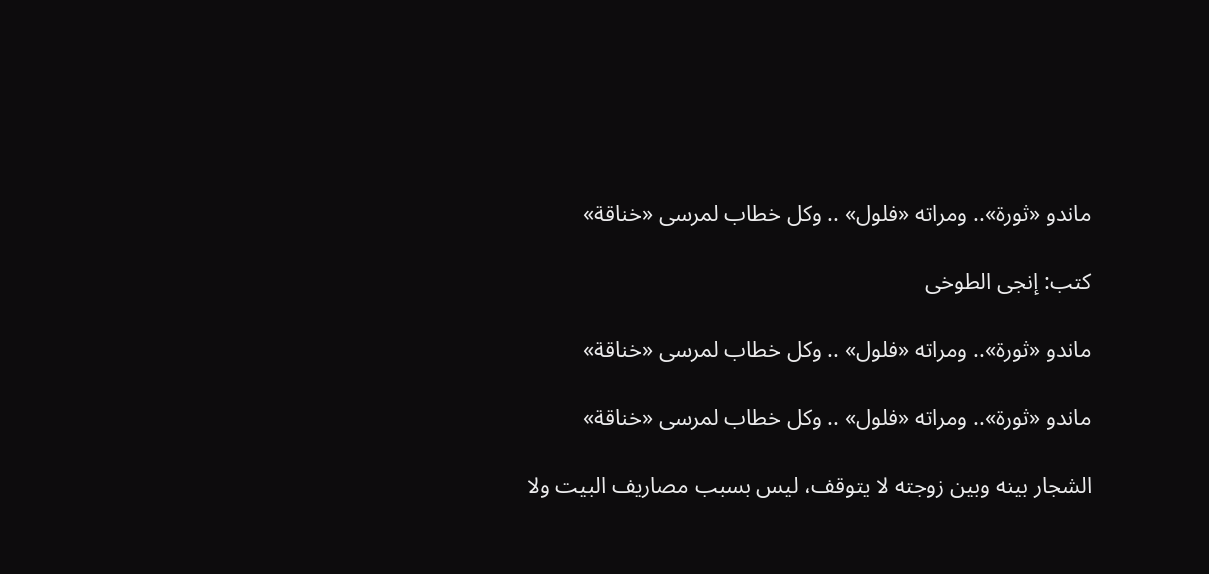ماندو «ثورة».. ومراته «فلول» .. وكل خطاب لمرسى «خناقة»

كتب: إنجى الطوخى

ماندو «ثورة».. ومراته «فلول» .. وكل خطاب لمرسى «خناقة»

ماندو «ثورة».. ومراته «فلول» .. وكل خطاب لمرسى «خناقة»

الشجار بينه وبين زوجته لا يتوقف، ليس بسبب مصاريف البيت ولا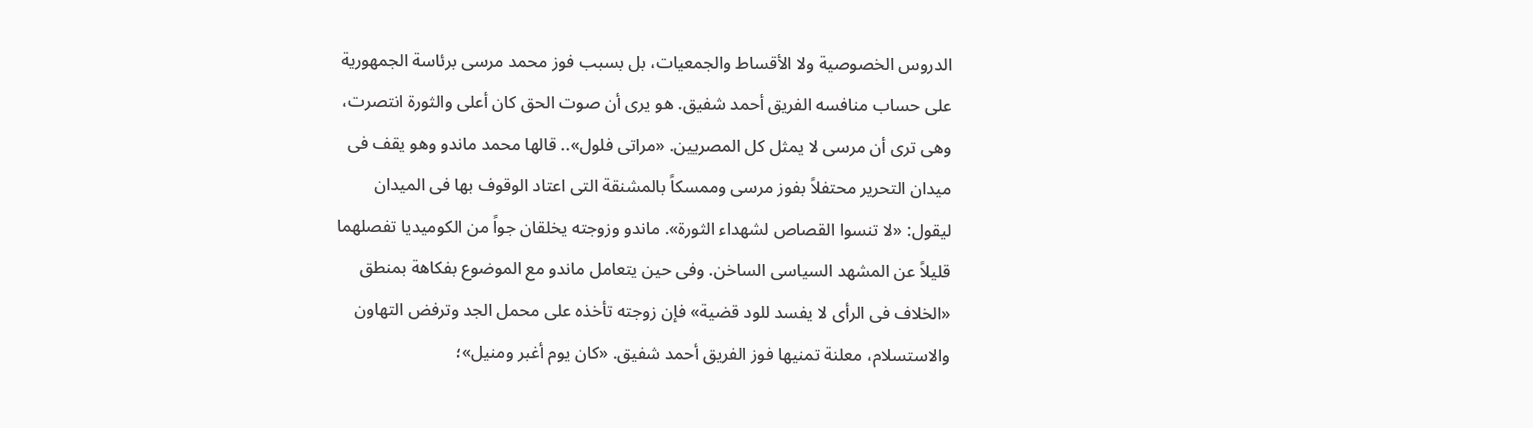الدروس الخصوصية ولا الأقساط والجمعيات، بل بسبب فوز محمد مرسى برئاسة الجمهورية على حساب منافسه الفريق أحمد شفيق. هو يرى أن صوت الحق كان أعلى والثورة انتصرت، وهى ترى أن مرسى لا يمثل كل المصريين. «مراتى فلول».. قالها محمد ماندو وهو يقف فى ميدان التحرير محتفلاً بفوز مرسى وممسكاً بالمشنقة التى اعتاد الوقوف بها فى الميدان ليقول: «لا تنسوا القصاص لشهداء الثورة». ماندو وزوجته يخلقان جواً من الكوميديا تفصلهما قليلاً عن المشهد السياسى الساخن. وفى حين يتعامل ماندو مع الموضوع بفكاهة بمنطق «الخلاف فى الرأى لا يفسد للود قضية» فإن زوجته تأخذه على محمل الجد وترفض التهاون والاستسلام، معلنة تمنيها فوز الفريق أحمد شفيق. «كان يوم أغبر ومنيل»؛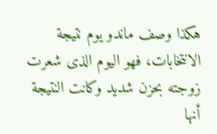هكذا وصف ماندو يوم نتيجة الانتخابات، فهو اليوم الذى شعرت زوجته بحزن شديد وكانت النتيجة أنها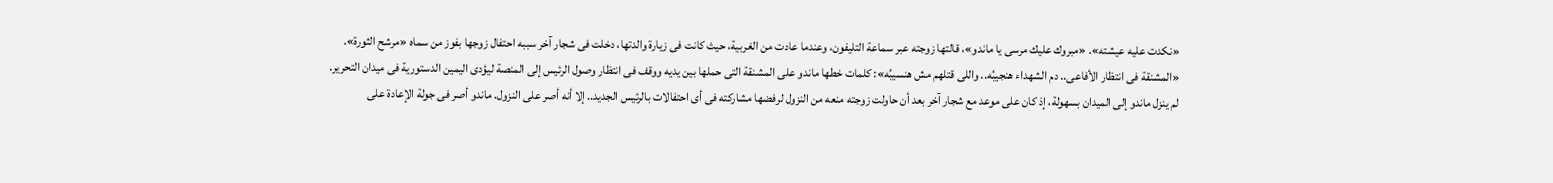«نكدت عليه عيشته». «مبروك عليك مرسى يا ماندو»، قالتها زوجته عبر سماعة التليفون، وعندما عادت من الغربية، حيث كانت فى زيارة والدتها، دخلت فى شجار آخر سببه احتفال زوجها بفوز من سماه «مرشح الثورة». «المشنقة فى انتظار الأفاعى.. دم الشهداء هنجيبُه.. واللى قتلهم مش هنسيبُه»: كلمات خطها ماندو على المشنقة التى حملها بين يديه ووقف فى انتظار وصول الرئيس إلى المنصة ليؤدى اليمين الدستورية فى ميدان التحرير. لم ينزل ماندو إلى الميدان بسهولة، إذ كان على موعد مع شجار آخر بعد أن حاولت زوجته منعه من النزول لرفضها مشاركته فى أى احتفالات بالرئيس الجديد.. إلا أنه أصر على النزول. ماندو أصر فى جولة الإعادة على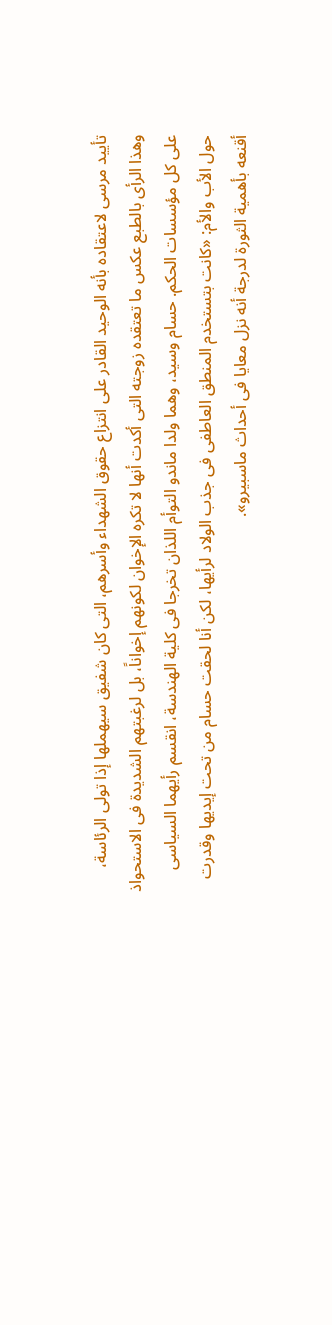تأييد مرسى لاعتقاده بأنه الوحيد القادر على انتزاع حقوق الشهداء وأسرهم، التى كان شفيق سيهملها إذا تولى الرئاسة، وهذا الرأى بالطبع عكس ما تعتقده زوجته التى أكدت أنها لا تكره الإخوان لكونهم إخواناً، بل لرغبتهم الشديدة فى الاستحواذ على كل مؤسسات الحكم. حسام وسيد، وهما ولدا ماندو التوأم اللذان تخرجا فى كلية الهندسة، انقسم رأيهما السياسى حول الأب والأم: «كانت بتستخدم المنطق العاطفى فى جذب الولاد لرأيها، لكن أنا لحقت حسام من تحت إيديها وقدرت أقنعه بأهمية الثورة لدرجة أنه نزل معايا فى أحداث ماسبيرو».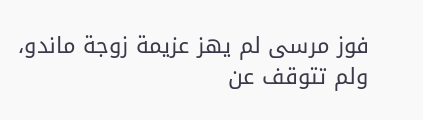فوز مرسى لم يهز عزيمة زوجة ماندو، ولم تتوقف عن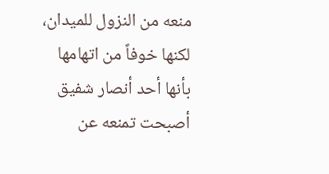منعه من النزول للميدان، لكنها خوفاً من اتهامها بأنها أحد أنصار شفيق أصبحت تمنعه عن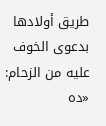طريق أولادها بدعوى الخوف عليه من الزحام: «ده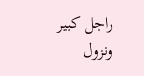راجل كبير ونزول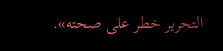التحرير خطر على صحته».